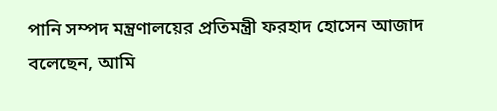পানি সম্পদ মন্ত্রণালয়ের প্রতিমন্ত্রী ফরহাদ হোসেন আজাদ বলেছেন, আমি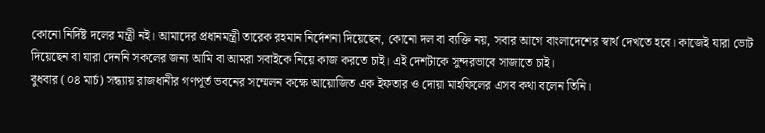কোনো নির্দিষ্ট দলের মন্ত্রী নই। আমাদের প্রধানমন্ত্রী তারেক রহমান নির্দেশনা দিয়েছেন, কোনো দল বা ব্যক্তি নয়, সবার আগে বাংলাদেশের স্বার্থ দেখতে হবে। কাজেই যারা ভোট দিয়েছেন বা যারা দেননি সকলের জন্য আমি বা আমরা সবাইকে নিয়ে কাজ করতে চাই। এই দেশটাকে সুন্দরভাবে সাজাতে চাই।
বুধবার (০৪ মার্চ) সন্ধ্যায় রাজধানীর গণপূর্ত ভবনের সম্মেলন কক্ষে আয়োজিত এক ইফতার ও দোয়া মাহফিলের এসব কথা বলেন তিনি।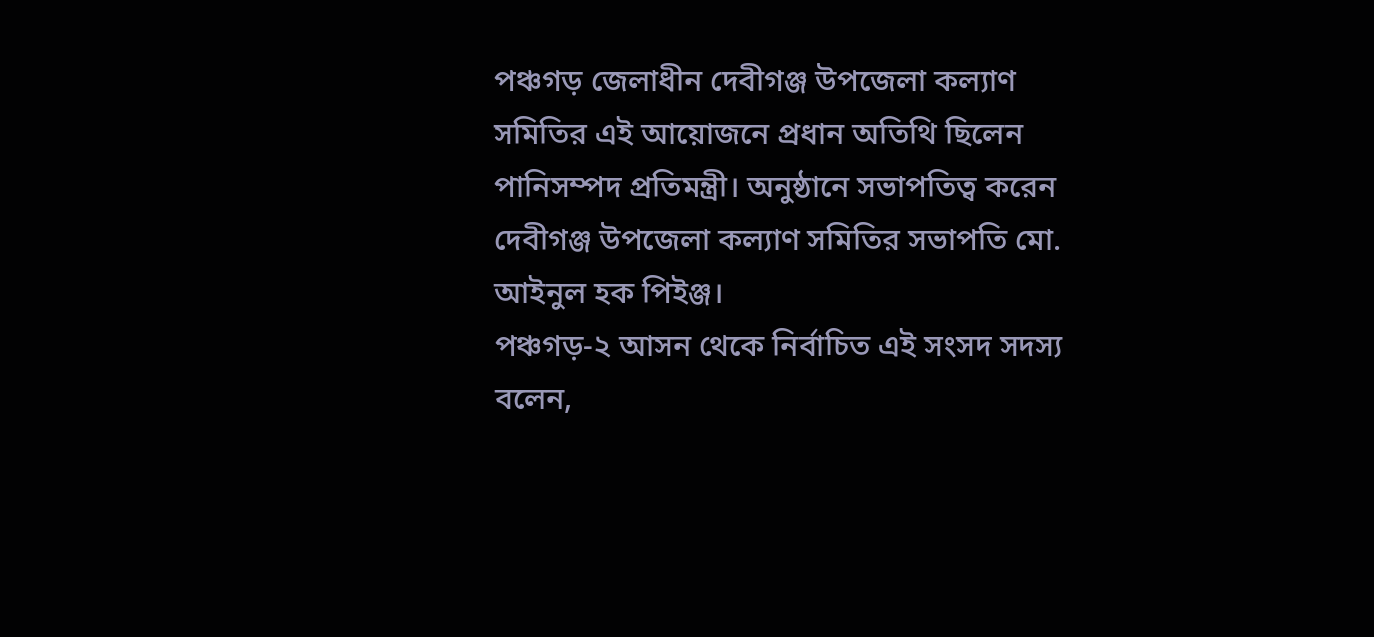পঞ্চগড় জেলাধীন দেবীগঞ্জ উপজেলা কল্যাণ সমিতির এই আয়োজনে প্রধান অতিথি ছিলেন পানিসম্পদ প্রতিমন্ত্রী। অনুষ্ঠানে সভাপতিত্ব করেন দেবীগঞ্জ উপজেলা কল্যাণ সমিতির সভাপতি মো. আইনুল হক পিইঞ্জ।
পঞ্চগড়-২ আসন থেকে নির্বাচিত এই সংসদ সদস্য বলেন,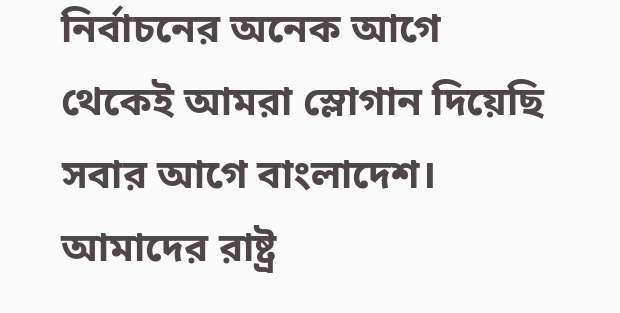নির্বাচনের অনেক আগে থেকেই আমরা স্লোগান দিয়েছি সবার আগে বাংলাদেশ। আমাদের রাষ্ট্র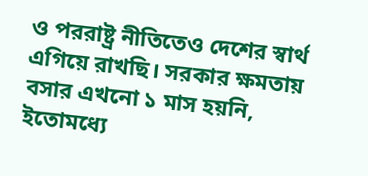ও পররাষ্ট্র নীতিতেও দেশের স্বার্থ এগিয়ে রাখছি। সরকার ক্ষমতায় বসার এখনো ১ মাস হয়নি, ইতোমধ্যে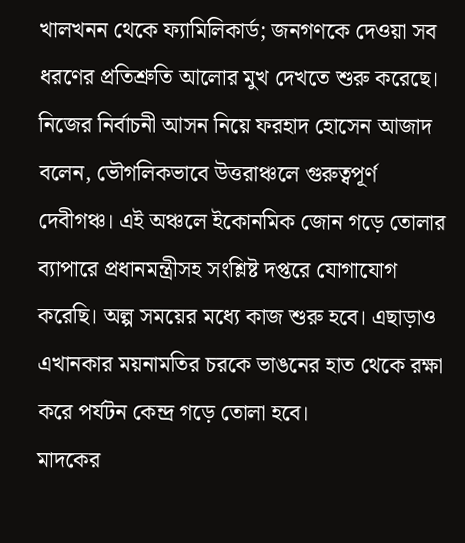খালখনন থেকে ফ্যামিলিকার্ড; জনগণকে দেওয়া সব ধরণের প্রতিশ্রুতি আলোর মুখ দেখতে শুরু করেছে।
নিজের নির্বাচনী আসন নিয়ে ফরহাদ হোসেন আজাদ বলেন, ভৌগলিকভাবে উত্তরাঞ্চলে গুরুত্বপূর্ণ দেবীগঞ্চ। এই অঞ্চলে ইকোনমিক জোন গড়ে তোলার ব্যাপারে প্রধানমন্ত্রীসহ সংশ্লিষ্ট দপ্তরে যোগাযোগ করেছি। অল্প সময়ের মধ্যে কাজ শুরু হবে। এছাড়াও এখানকার ময়নামতির চরকে ভাঙনের হাত থেকে রক্ষা করে পর্যটন কেন্দ্র গড়ে তোলা হবে।
মাদকের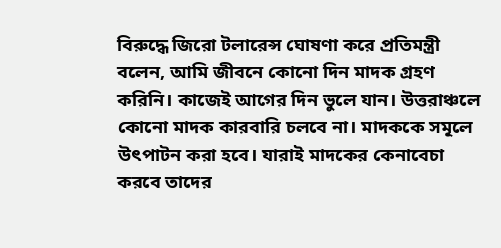বিরুদ্ধে জিরো টলারেন্স ঘোষণা করে প্রতিমন্ত্রী বলেন, আমি জীবনে কোনো দিন মাদক গ্রহণ করিনি। কাজেই আগের দিন ভুলে যান। উত্তরাঞ্চলে কোনো মাদক কারবারি চলবে না। মাদককে সমূলে উৎপাটন করা হবে। যারাই মাদকের কেনাবেচা করবে তাদের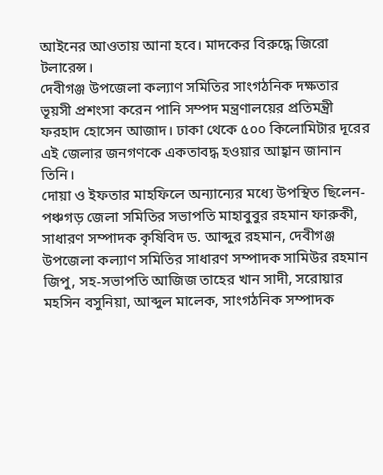আইনের আওতায় আনা হবে। মাদকের বিরুদ্ধে জিরো টলারেন্স।
দেবীগঞ্জ উপজেলা কল্যাণ সমিতির সাংগঠনিক দক্ষতার ভূয়সী প্রশংসা করেন পানি সম্পদ মন্ত্রণালয়ের প্রতিমন্ত্রী ফরহাদ হোসেন আজাদ। ঢাকা থেকে ৫০০ কিলোমিটার দূরের এই জেলার জনগণকে একতাবদ্ধ হওয়ার আহ্বান জানান তিনি।
দোয়া ও ইফতার মাহফিলে অন্যান্যের মধ্যে উপস্থিত ছিলেন-পঞ্চগড় জেলা সমিতির সভাপতি মাহাবুবুর রহমান ফারুকী, সাধারণ সম্পাদক কৃষিবিদ ড. আব্দুর রহমান, দেবীগঞ্জ উপজেলা কল্যাণ সমিতির সাধারণ সম্পাদক সামিউর রহমান জিপু, সহ-সভাপতি আজিজ তাহের খান সাদী, সরোয়ার মহসিন বসুনিয়া, আব্দুল মালেক, সাংগঠনিক সম্পাদক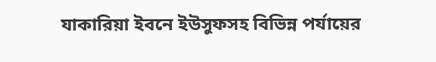যাকারিয়া ইবনে ইউসুফসহ বিভিন্ন পর্যায়ের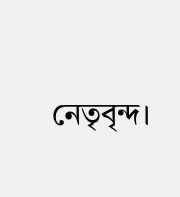নেতৃবৃন্দ।